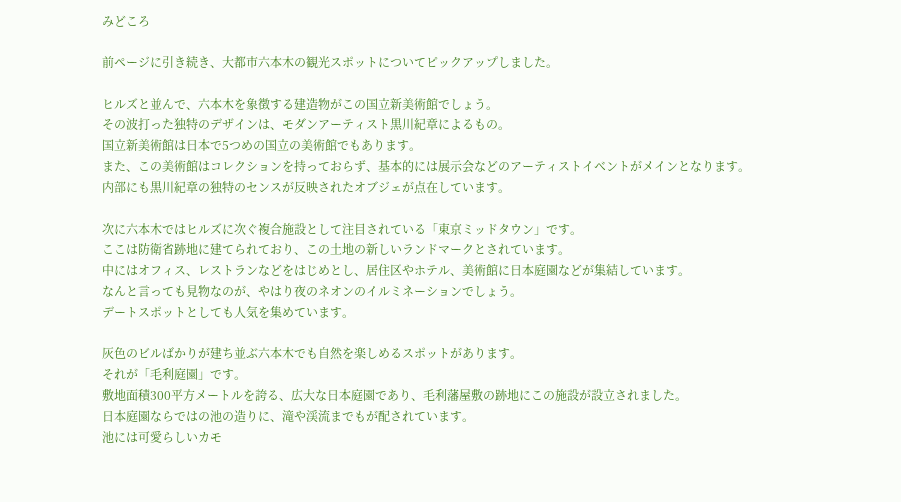みどころ

前ページに引き続き、大都市六本木の観光スポットについてピックアップしました。

ヒルズと並んで、六本木を象徴する建造物がこの国立新美術館でしょう。
その波打った独特のデザインは、モダンアーティスト黒川紀章によるもの。
国立新美術館は日本で5つめの国立の美術館でもあります。
また、この美術館はコレクションを持っておらず、基本的には展示会などのアーティストイベントがメインとなります。
内部にも黒川紀章の独特のセンスが反映されたオブジェが点在しています。

次に六本木ではヒルズに次ぐ複合施設として注目されている「東京ミッドタウン」です。
ここは防衛省跡地に建てられており、この土地の新しいランドマークとされています。
中にはオフィス、レストランなどをはじめとし、居住区やホテル、美術館に日本庭園などが集結しています。
なんと言っても見物なのが、やはり夜のネオンのイルミネーションでしょう。
デートスポットとしても人気を集めています。

灰色のビルばかりが建ち並ぶ六本木でも自然を楽しめるスポットがあります。
それが「毛利庭園」です。
敷地面積300平方メートルを誇る、広大な日本庭園であり、毛利藩屋敷の跡地にこの施設が設立されました。
日本庭園ならではの池の造りに、滝や渓流までもが配されています。
池には可愛らしいカモ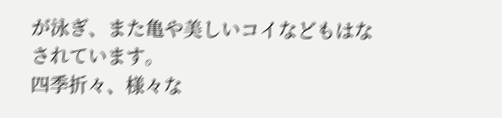が泳ぎ、また亀や美しいコイなどもはなされています。
四季折々、様々な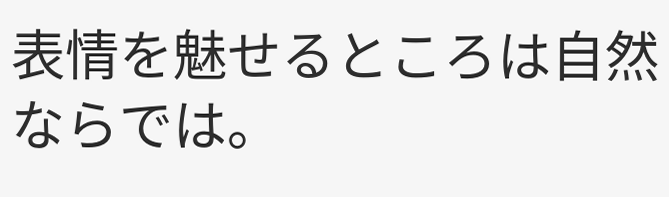表情を魅せるところは自然ならでは。